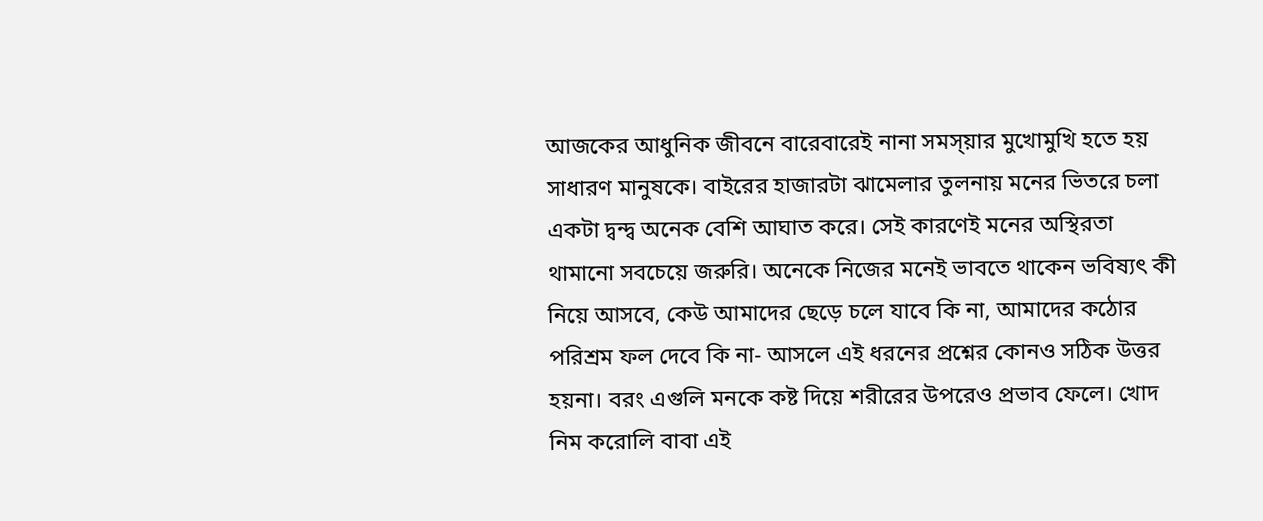আজকের আধুনিক জীবনে বারেবারেই নানা সমস্য়ার মুখোমুখি হতে হয় সাধারণ মানুষকে। বাইরের হাজারটা ঝামেলার তুলনায় মনের ভিতরে চলা একটা দ্বন্দ্ব অনেক বেশি আঘাত করে। সেই কারণেই মনের অস্থিরতা থামানো সবচেয়ে জরুরি। অনেকে নিজের মনেই ভাবতে থাকেন ভবিষ্যৎ কী নিয়ে আসবে, কেউ আমাদের ছেড়ে চলে যাবে কি না, আমাদের কঠোর পরিশ্রম ফল দেবে কি না- আসলে এই ধরনের প্রশ্নের কোনও সঠিক উত্তর হয়না। বরং এগুলি মনকে কষ্ট দিয়ে শরীরের উপরেও প্রভাব ফেলে। খোদ নিম করোলি বাবা এই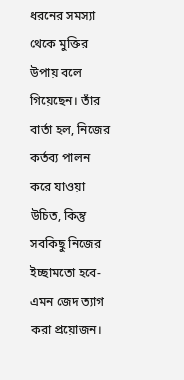ধরনের সমস্যা থেকে মুক্তির উপায় বলে গিয়েছেন। তাঁর বার্তা হল, নিজের কর্তব্য পালন করে যাওয়া উচিত, কিন্তু সবকিছু নিজের ইচ্ছামতো হবে- এমন জেদ ত্যাগ করা প্রয়োজন।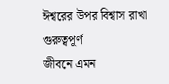ঈশ্বরের উপর বিশ্বাস রাখা গুরুত্বপূর্ণ
জীবনে এমন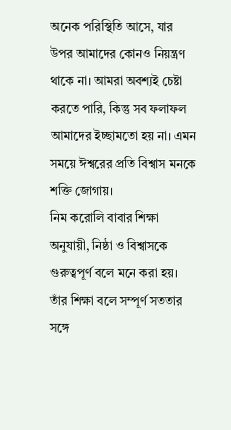অনেক পরিস্থিতি আসে, যার উপর আমাদের কোনও নিয়ন্ত্রণ থাকে না। আমরা অবশ্যই চেষ্টা করতে পারি, কিন্তু সব ফলাফল আমাদের ইচ্ছামতো হয় না। এমন সময়ে ঈশ্বরের প্রতি বিশ্বাস মনকে শক্তি জোগায়।
নিম করোলি বাবার শিক্ষা অনুযায়ী, নিষ্ঠা ও বিশ্বাসকে গুরুত্বপূর্ণ বলে মনে করা হয়। তাঁর শিক্ষা বলে সম্পূর্ণ সততার সঙ্গে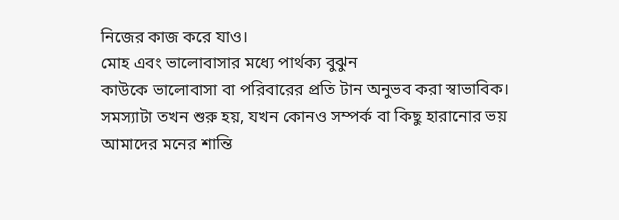নিজের কাজ করে যাও।
মোহ এবং ভালোবাসার মধ্যে পার্থক্য বুঝুন
কাউকে ভালোবাসা বা পরিবারের প্রতি টান অনুভব করা স্বাভাবিক। সমস্যাটা তখন শুরু হয়, যখন কোনও সম্পর্ক বা কিছু হারানোর ভয় আমাদের মনের শান্তি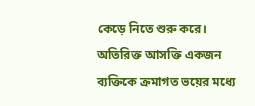কেড়ে নিতে শুরু করে।
অতিরিক্ত আসক্তি একজন ব্যক্তিকে ক্রমাগত ভয়ের মধ্যে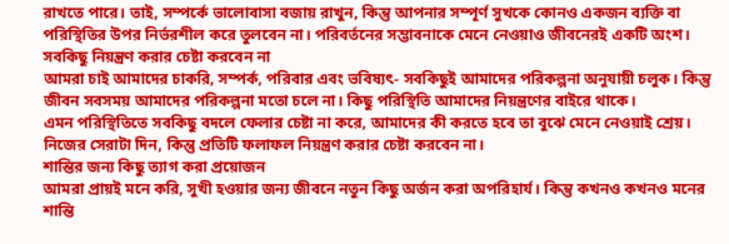রাখতে পারে। তাই, সম্পর্কে ভালোবাসা বজায় রাখুন, কিন্তু আপনার সম্পূর্ণ সুখকে কোনও একজন ব্যক্তি বা পরিস্থিতির উপর নির্ভরশীল করে তুলবেন না। পরিবর্তনের সম্ভাবনাকে মেনে নেওয়াও জীবনেরই একটি অংশ।
সবকিছু নিয়ন্ত্রণ করার চেষ্টা করবেন না
আমরা চাই আমাদের চাকরি, সম্পর্ক, পরিবার এবং ভবিষ্যৎ- সবকিছুই আমাদের পরিকল্পনা অনুযায়ী চলুক। কিন্তু জীবন সবসময় আমাদের পরিকল্পনা মতো চলে না। কিছু পরিস্থিতি আমাদের নিয়ন্ত্রণের বাইরে থাকে।
এমন পরিস্থিতিতে সবকিছু বদলে ফেলার চেষ্টা না করে, আমাদের কী করতে হবে তা বুঝে মেনে নেওয়াই শ্রেয়। নিজের সেরাটা দিন, কিন্তু প্রতিটি ফলাফল নিয়ন্ত্রণ করার চেষ্টা করবেন না।
শান্তির জন্য কিছু ত্যাগ করা প্রয়োজন
আমরা প্রায়ই মনে করি, সুখী হওয়ার জন্য জীবনে নতুন কিছু অর্জন করা অপরিহার্য। কিন্তু কখনও কখনও মনের শান্তি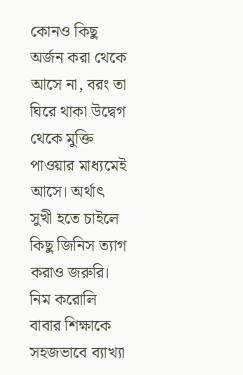কোনও কিছু অর্জন করা থেকে আসে না, বরং তা ঘিরে থাকা উদ্বেগ থেকে মুক্তি পাওয়ার মাধ্যমেই আসে। অর্থাৎ সুখী হতে চাইলে কিছু জিনিস ত্যাগ করাও জরুরি।
নিম করোলি বাবার শিক্ষাকে সহজভাবে ব্যাখ্যা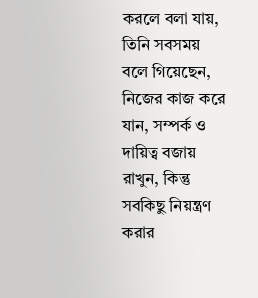করলে বলা যায়, তিনি সবসময় বলে গিয়েছেন, নিজের কাজ করে যান, সম্পর্ক ও দায়িত্ব বজায় রাখুন, কিন্তু সবকিছু নিয়ন্ত্রণ করার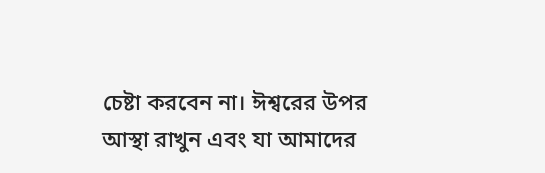চেষ্টা করবেন না। ঈশ্বরের উপর আস্থা রাখুন এবং যা আমাদের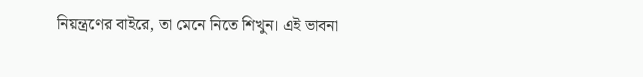নিয়ন্ত্রণের বাইরে, তা মেনে নিতে শিখুন। এই ভাবনা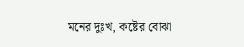মনের দুঃখ, কষ্টের বোঝা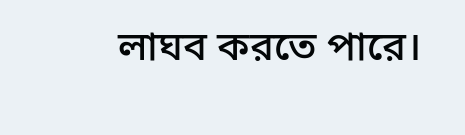লাঘব করতে পারে।